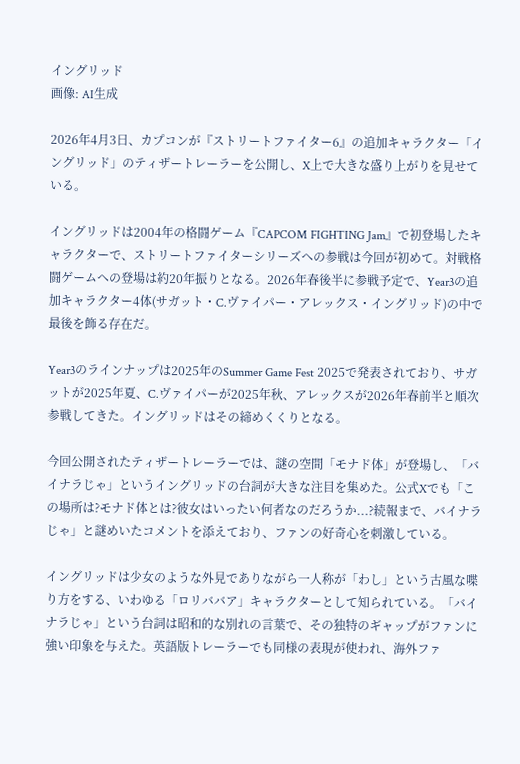イングリッド
画像: AI生成

2026年4月3日、カプコンが『ストリートファイター6』の追加キャラクター「イングリッド」のティザートレーラーを公開し、X上で大きな盛り上がりを見せている。

イングリッドは2004年の格闘ゲーム『CAPCOM FIGHTING Jam』で初登場したキャラクターで、ストリートファイターシリーズへの参戦は今回が初めて。対戦格闘ゲームへの登場は約20年振りとなる。2026年春後半に参戦予定で、Year3の追加キャラクター4体(サガット・C.ヴァイパー・アレックス・イングリッド)の中で最後を飾る存在だ。

Year3のラインナップは2025年のSummer Game Fest 2025で発表されており、サガットが2025年夏、C.ヴァイパーが2025年秋、アレックスが2026年春前半と順次参戦してきた。イングリッドはその締めくくりとなる。

今回公開されたティザートレーラーでは、謎の空間「モナド体」が登場し、「バイナラじゃ」というイングリッドの台詞が大きな注目を集めた。公式Xでも「この場所は?モナド体とは?彼女はいったい何者なのだろうか...?続報まで、バイナラじゃ」と謎めいたコメントを添えており、ファンの好奇心を刺激している。

イングリッドは少女のような外見でありながら一人称が「わし」という古風な喋り方をする、いわゆる「ロリババア」キャラクターとして知られている。「バイナラじゃ」という台詞は昭和的な別れの言葉で、その独特のギャップがファンに強い印象を与えた。英語版トレーラーでも同様の表現が使われ、海外ファ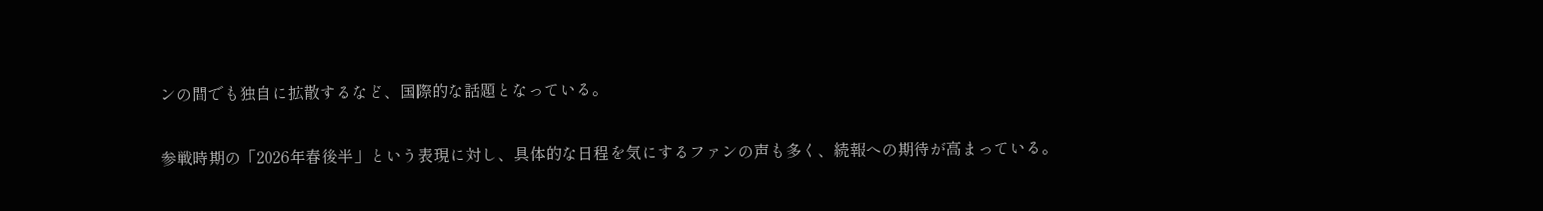ンの間でも独自に拡散するなど、国際的な話題となっている。

参戦時期の「2026年春後半」という表現に対し、具体的な日程を気にするファンの声も多く、続報への期待が高まっている。